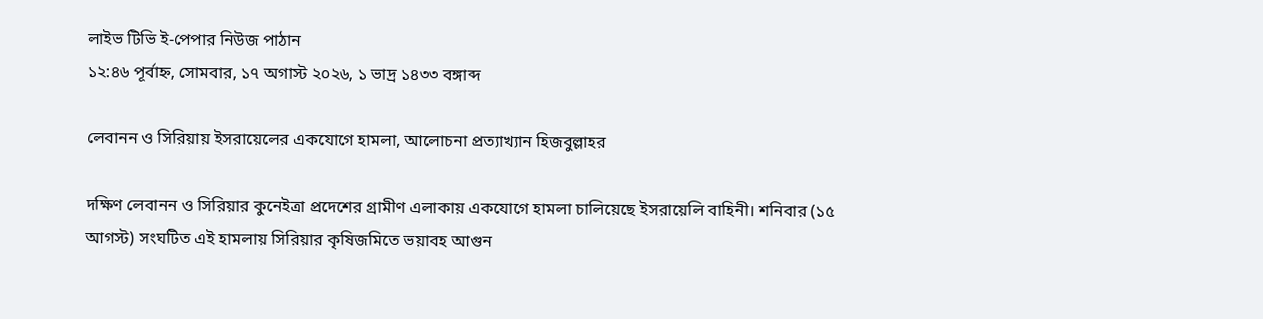লাইভ টিভি ই-পেপার নিউজ পাঠান
১২:৪৬ পূর্বাহ্ন, সোমবার, ১৭ অগাস্ট ২০২৬, ১ ভাদ্র ১৪৩৩ বঙ্গাব্দ

লেবানন ও সিরিয়ায় ইসরায়েলের একযোগে হামলা, আলোচনা প্রত্যাখ্যান হিজবুল্লাহর

দক্ষিণ লেবানন ও সিরিয়ার কুনেইত্রা প্রদেশের গ্রামীণ এলাকায় একযোগে হামলা চালিয়েছে ইসরায়েলি বাহিনী। শনিবার (১৫ আগস্ট) সংঘটিত এই হামলায় সিরিয়ার কৃষিজমিতে ভয়াবহ আগুন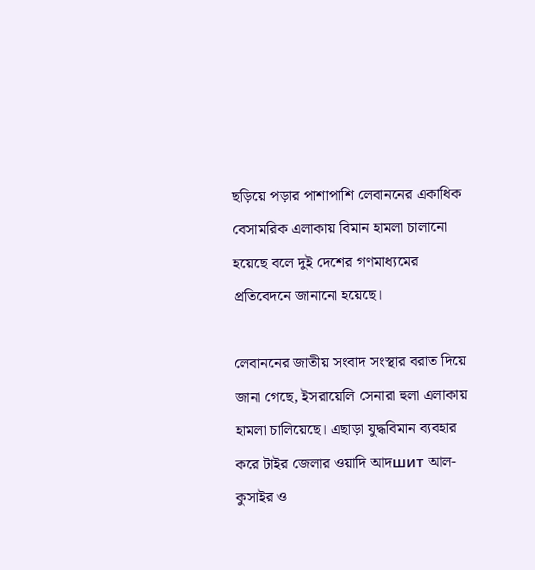ছড়িয়ে পড়ার পাশাপাশি লেবাননের একাধিক বেসামরিক এলাকায় বিমান হামলা চালানো হয়েছে বলে দুই দেশের গণমাধ্যমের প্রতিবেদনে জানানো হয়েছে।

লেবাননের জাতীয় সংবাদ সংস্থার বরাত দিয়ে জানা গেছে, ইসরায়েলি সেনারা হুলা এলাকায় হামলা চালিয়েছে। এছাড়া যুদ্ধবিমান ব্যবহার করে টাইর জেলার ওয়াদি আদшит আল-কুসাইর ও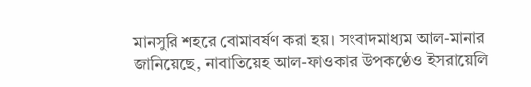মানসুরি শহরে বোমাবর্ষণ করা হয়। সংবাদমাধ্যম আল-মানার জানিয়েছে, নাবাতিয়েহ আল-ফাওকার উপকণ্ঠেও ইসরায়েলি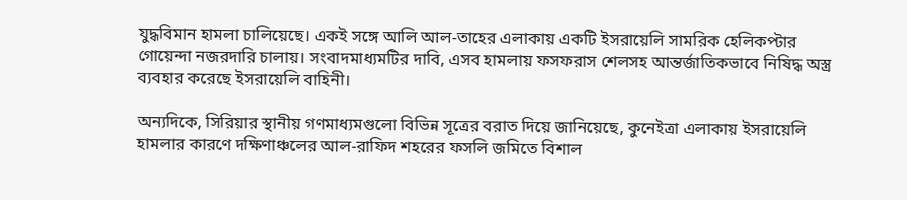যুদ্ধবিমান হামলা চালিয়েছে। একই সঙ্গে আলি আল-তাহের এলাকায় একটি ইসরায়েলি সামরিক হেলিকপ্টার গোয়েন্দা নজরদারি চালায়। সংবাদমাধ্যমটির দাবি, এসব হামলায় ফসফরাস শেলসহ আন্তর্জাতিকভাবে নিষিদ্ধ অস্ত্র ব্যবহার করেছে ইসরায়েলি বাহিনী।

অন্যদিকে, সিরিয়ার স্থানীয় গণমাধ্যমগুলো বিভিন্ন সূত্রের বরাত দিয়ে জানিয়েছে, কুনেইত্রা এলাকায় ইসরায়েলি হামলার কারণে দক্ষিণাঞ্চলের আল-রাফিদ শহরের ফসলি জমিতে বিশাল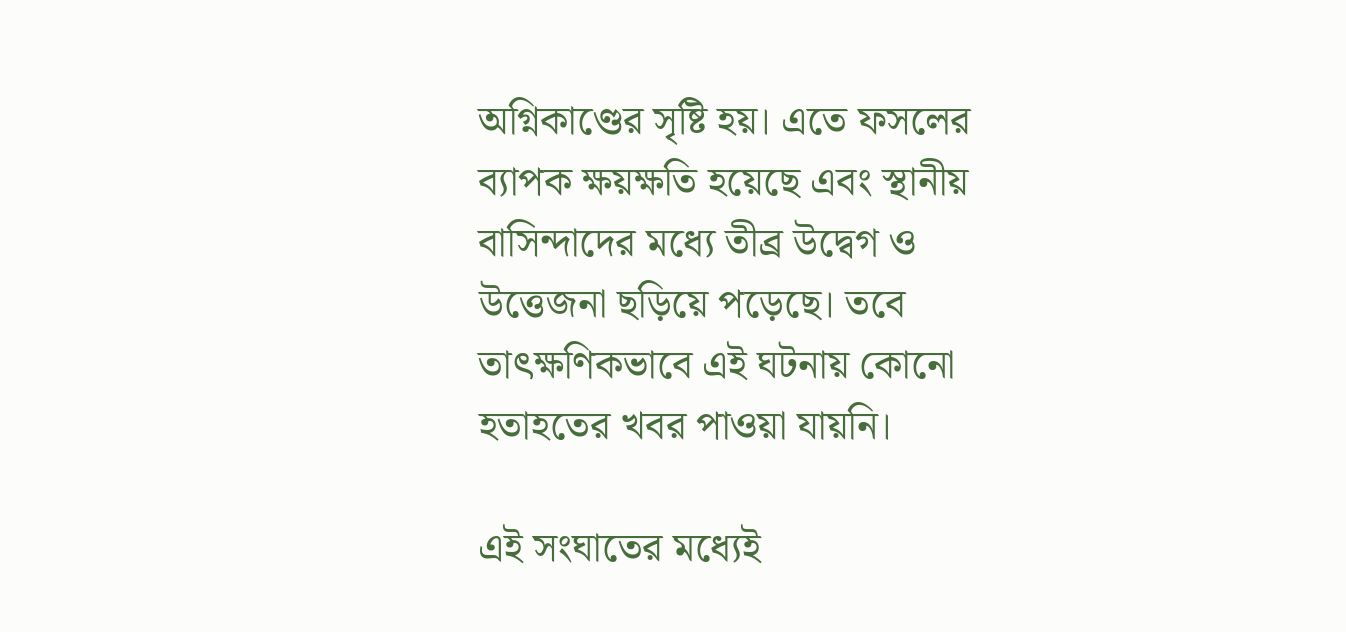অগ্নিকাণ্ডের সৃষ্টি হয়। এতে ফসলের ব্যাপক ক্ষয়ক্ষতি হয়েছে এবং স্থানীয় বাসিন্দাদের মধ্যে তীব্র উদ্বেগ ও উত্তেজনা ছড়িয়ে পড়েছে। তবে তাৎক্ষণিকভাবে এই ঘটনায় কোনো হতাহতের খবর পাওয়া যায়নি।

এই সংঘাতের মধ্যেই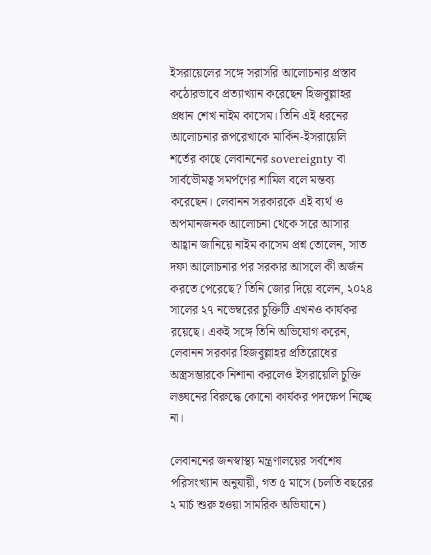ইসরায়েলের সঙ্গে সরাসরি আলোচনার প্রস্তাব কঠোরভাবে প্রত্যাখ্যান করেছেন হিজবুল্লাহর প্রধান শেখ নাইম কাসেম। তিনি এই ধরনের আলোচনার রূপরেখাকে মার্কিন-ইসরায়েলি শর্তের কাছে লেবাননের sovereignty বা সার্বভৌমত্ব সমর্পণের শামিল বলে মন্তব্য করেছেন। লেবানন সরকারকে এই ব্যর্থ ও অপমানজনক আলোচনা থেকে সরে আসার আহ্বান জানিয়ে নাইম কাসেম প্রশ্ন তোলেন, সাত দফা আলোচনার পর সরকার আসলে কী অর্জন করতে পেরেছে? তিনি জোর দিয়ে বলেন, ২০২৪ সালের ২৭ নভেম্বরের চুক্তিটি এখনও কার্যকর রয়েছে। একই সঙ্গে তিনি অভিযোগ করেন, লেবানন সরকার হিজবুল্লাহর প্রতিরোধের অস্ত্রসম্ভারকে নিশানা করলেও ইসরায়েলি চুক্তি লঙ্ঘনের বিরুদ্ধে কোনো কার্যকর পদক্ষেপ নিচ্ছে না।

লেবাননের জনস্বাস্থ্য মন্ত্রণালয়ের সর্বশেষ পরিসংখ্যান অনুযায়ী, গত ৫ মাসে (চলতি বছরের ২ মার্চ শুরু হওয়া সামরিক অভিযানে)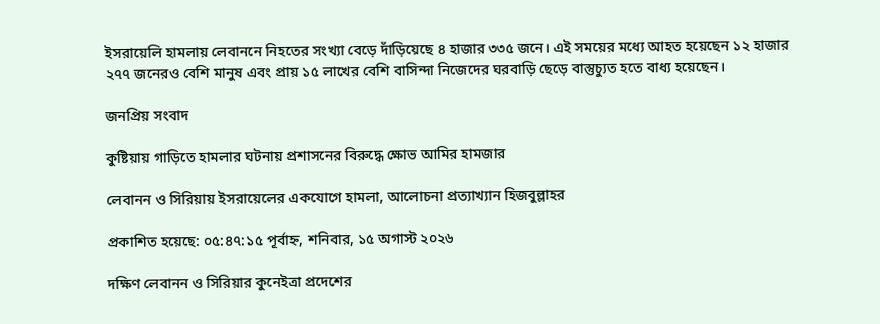ইসরায়েলি হামলায় লেবাননে নিহতের সংখ্যা বেড়ে দাঁড়িয়েছে ৪ হাজার ৩৩৫ জনে। এই সময়ের মধ্যে আহত হয়েছেন ১২ হাজার ২৭৭ জনেরও বেশি মানুষ এবং প্রায় ১৫ লাখের বেশি বাসিন্দা নিজেদের ঘরবাড়ি ছেড়ে বাস্তুচ্যুত হতে বাধ্য হয়েছেন।

জনপ্রিয় সংবাদ

কুষ্টিয়ায় গাড়িতে হামলার ঘটনায় প্রশাসনের বিরুদ্ধে ক্ষোভ আমির হামজার

লেবানন ও সিরিয়ায় ইসরায়েলের একযোগে হামলা, আলোচনা প্রত্যাখ্যান হিজবুল্লাহর

প্রকাশিত হয়েছে: ০৫:৪৭:১৫ পূর্বাহ্ন, শনিবার, ১৫ অগাস্ট ২০২৬

দক্ষিণ লেবানন ও সিরিয়ার কুনেইত্রা প্রদেশের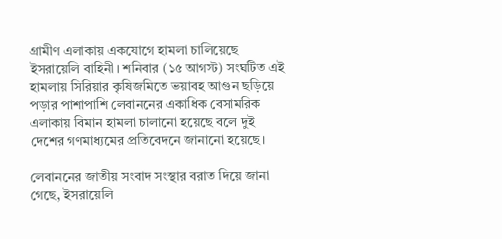গ্রামীণ এলাকায় একযোগে হামলা চালিয়েছে ইসরায়েলি বাহিনী। শনিবার (১৫ আগস্ট) সংঘটিত এই হামলায় সিরিয়ার কৃষিজমিতে ভয়াবহ আগুন ছড়িয়ে পড়ার পাশাপাশি লেবাননের একাধিক বেসামরিক এলাকায় বিমান হামলা চালানো হয়েছে বলে দুই দেশের গণমাধ্যমের প্রতিবেদনে জানানো হয়েছে।

লেবাননের জাতীয় সংবাদ সংস্থার বরাত দিয়ে জানা গেছে, ইসরায়েলি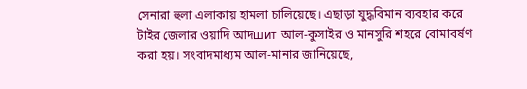সেনারা হুলা এলাকায় হামলা চালিয়েছে। এছাড়া যুদ্ধবিমান ব্যবহার করে টাইর জেলার ওয়াদি আদшит আল-কুসাইর ও মানসুরি শহরে বোমাবর্ষণ করা হয়। সংবাদমাধ্যম আল-মানার জানিয়েছে,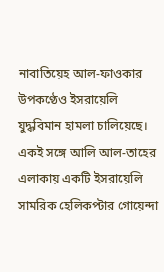নাবাতিয়েহ আল-ফাওকার উপকণ্ঠেও ইসরায়েলি যুদ্ধবিমান হামলা চালিয়েছে। একই সঙ্গে আলি আল-তাহের এলাকায় একটি ইসরায়েলি সামরিক হেলিকপ্টার গোয়েন্দা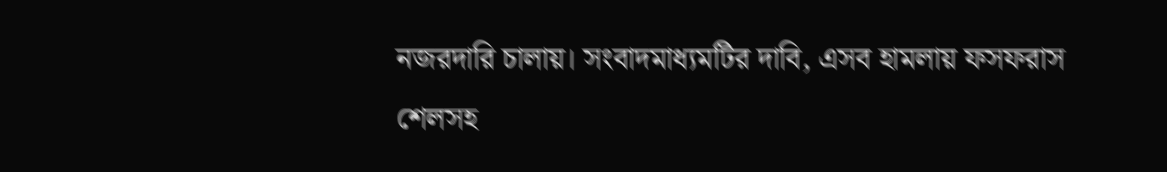নজরদারি চালায়। সংবাদমাধ্যমটির দাবি, এসব হামলায় ফসফরাস শেলসহ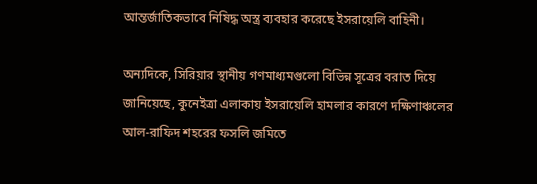আন্তর্জাতিকভাবে নিষিদ্ধ অস্ত্র ব্যবহার করেছে ইসরায়েলি বাহিনী।

অন্যদিকে, সিরিয়ার স্থানীয় গণমাধ্যমগুলো বিভিন্ন সূত্রের বরাত দিয়ে জানিয়েছে, কুনেইত্রা এলাকায় ইসরায়েলি হামলার কারণে দক্ষিণাঞ্চলের আল-রাফিদ শহরের ফসলি জমিতে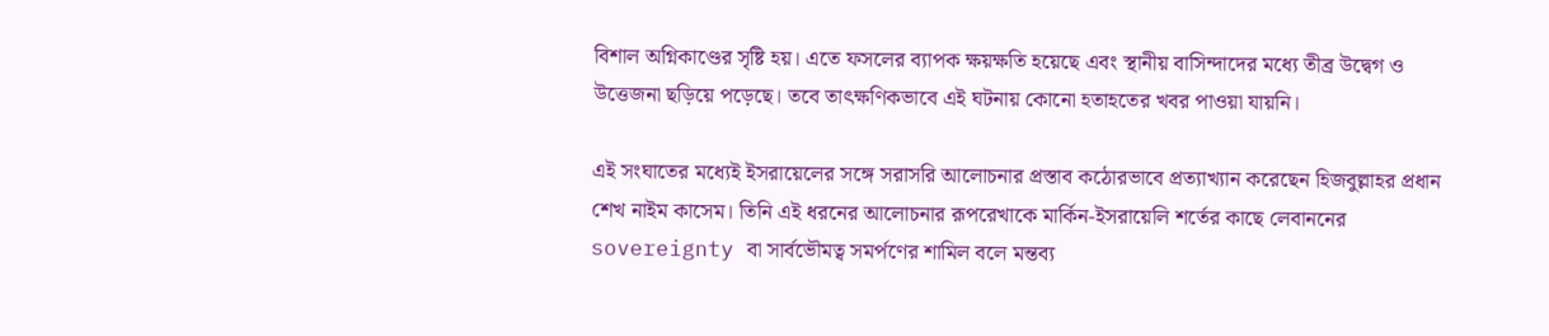বিশাল অগ্নিকাণ্ডের সৃষ্টি হয়। এতে ফসলের ব্যাপক ক্ষয়ক্ষতি হয়েছে এবং স্থানীয় বাসিন্দাদের মধ্যে তীব্র উদ্বেগ ও উত্তেজনা ছড়িয়ে পড়েছে। তবে তাৎক্ষণিকভাবে এই ঘটনায় কোনো হতাহতের খবর পাওয়া যায়নি।

এই সংঘাতের মধ্যেই ইসরায়েলের সঙ্গে সরাসরি আলোচনার প্রস্তাব কঠোরভাবে প্রত্যাখ্যান করেছেন হিজবুল্লাহর প্রধান শেখ নাইম কাসেম। তিনি এই ধরনের আলোচনার রূপরেখাকে মার্কিন-ইসরায়েলি শর্তের কাছে লেবাননের sovereignty বা সার্বভৌমত্ব সমর্পণের শামিল বলে মন্তব্য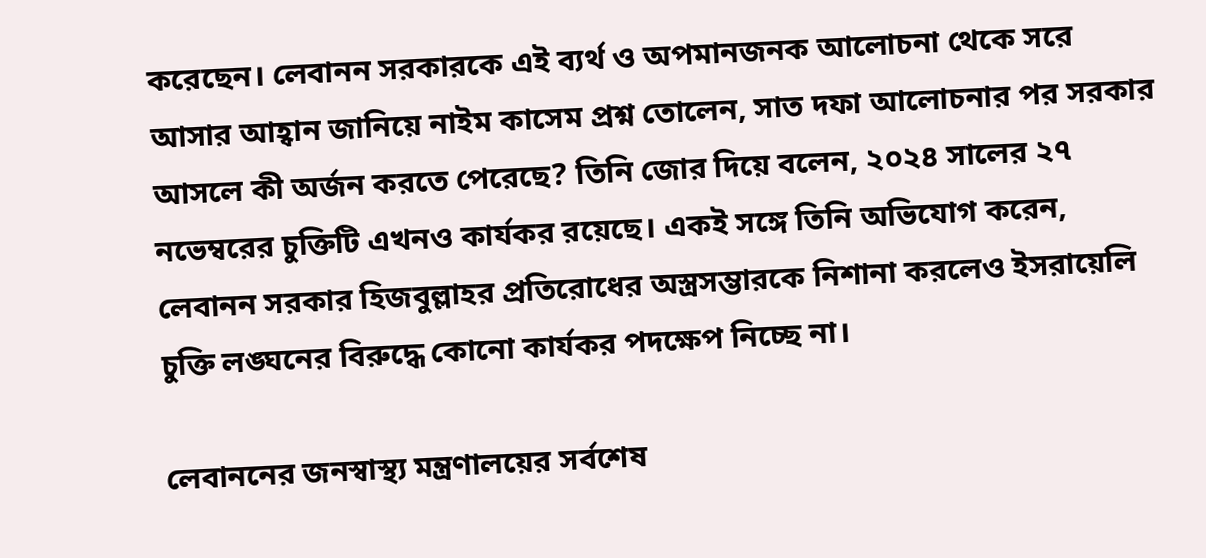করেছেন। লেবানন সরকারকে এই ব্যর্থ ও অপমানজনক আলোচনা থেকে সরে আসার আহ্বান জানিয়ে নাইম কাসেম প্রশ্ন তোলেন, সাত দফা আলোচনার পর সরকার আসলে কী অর্জন করতে পেরেছে? তিনি জোর দিয়ে বলেন, ২০২৪ সালের ২৭ নভেম্বরের চুক্তিটি এখনও কার্যকর রয়েছে। একই সঙ্গে তিনি অভিযোগ করেন, লেবানন সরকার হিজবুল্লাহর প্রতিরোধের অস্ত্রসম্ভারকে নিশানা করলেও ইসরায়েলি চুক্তি লঙ্ঘনের বিরুদ্ধে কোনো কার্যকর পদক্ষেপ নিচ্ছে না।

লেবাননের জনস্বাস্থ্য মন্ত্রণালয়ের সর্বশেষ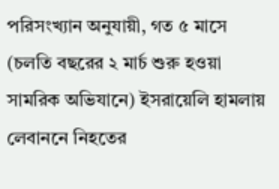পরিসংখ্যান অনুযায়ী, গত ৫ মাসে (চলতি বছরের ২ মার্চ শুরু হওয়া সামরিক অভিযানে) ইসরায়েলি হামলায় লেবাননে নিহতের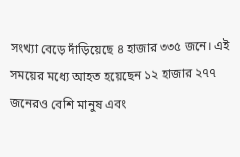সংখ্যা বেড়ে দাঁড়িয়েছে ৪ হাজার ৩৩৫ জনে। এই সময়ের মধ্যে আহত হয়েছেন ১২ হাজার ২৭৭ জনেরও বেশি মানুষ এবং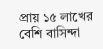প্রায় ১৫ লাখের বেশি বাসিন্দা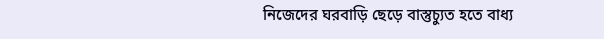নিজেদের ঘরবাড়ি ছেড়ে বাস্তুচ্যুত হতে বাধ্য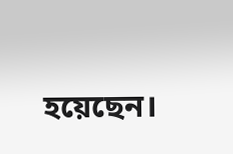হয়েছেন।